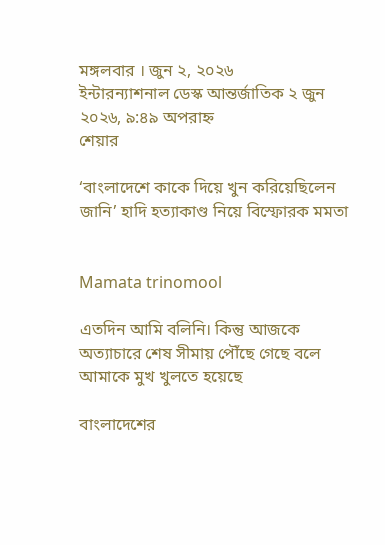মঙ্গলবার । জুন ২, ২০২৬
ইন্টারন্যাশনাল ডেস্ক আন্তর্জাতিক ২ জুন ২০২৬, ৯:৪৯ অপরাহ্ন
শেয়ার

‘বাংলাদেশে কাকে দিয়ে খুন করিয়েছিলেন জানি’ হাদি হত্যাকাণ্ড নিয়ে বিস্ফোরক মমতা


Mamata trinomool

এতদিন আমি বলিনি। কিন্তু আজকে অত্যাচারে শেষ সীমায় পৌঁছে গেছে বলে আমাকে মুখ খুলতে হয়েছে

বাংলাদেশের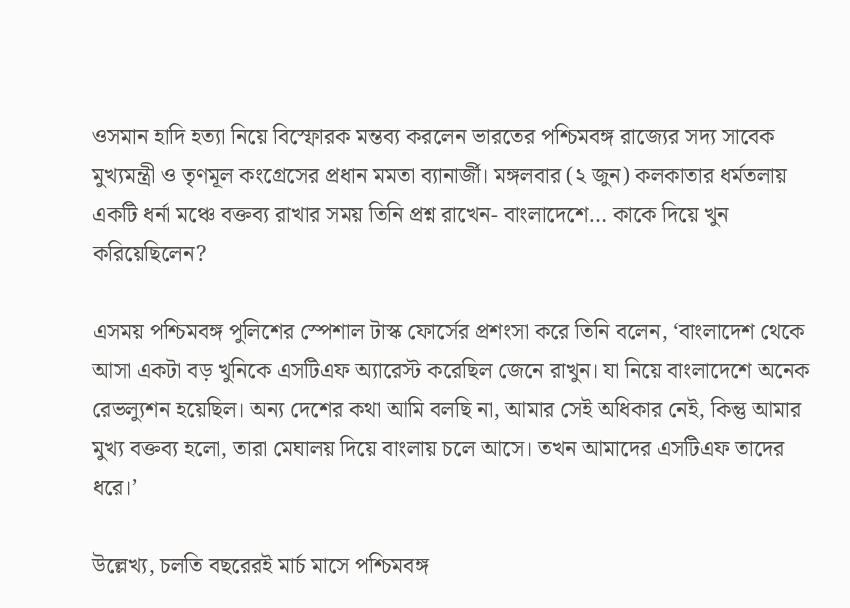ওসমান হাদি হত্যা নিয়ে বিস্ফোরক মন্তব্য করলেন ভারতের পশ্চিমবঙ্গ রাজ্যের সদ্য সাবেক মুখ্যমন্ত্রী ও তৃণমূল কংগ্রেসের প্রধান মমতা ব্যানার্জী। মঙ্গলবার (২ জুন) কলকাতার ধর্মতলায় একটি ধর্না মঞ্চে বক্তব্য রাখার সময় তিনি প্রশ্ন রাখেন- বাংলাদেশে… কাকে দিয়ে খুন করিয়েছিলেন?

এসময় পশ্চিমবঙ্গ পুলিশের স্পেশাল টাস্ক ফোর্সের প্রশংসা করে তিনি বলেন, ‘বাংলাদেশ থেকে আসা একটা বড় খুনিকে এসটিএফ অ্যারেস্ট করেছিল জেনে রাখুন। যা নিয়ে বাংলাদেশে অনেক রেভল্যুশন হয়েছিল। অন্য দেশের কথা আমি বলছি না, আমার সেই অধিকার নেই, কিন্তু আমার মুখ্য বক্তব্য হলো, তারা মেঘালয় দিয়ে বাংলায় চলে আসে। তখন আমাদের এসটিএফ তাদের ধরে।’

উল্লেখ্য, চলতি বছরেরই মার্চ মাসে পশ্চিমবঙ্গ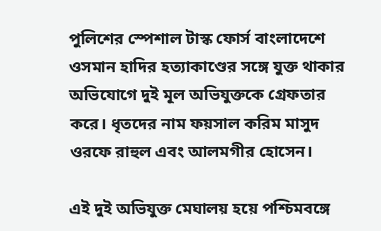পুলিশের স্পেশাল টাস্ক ফোর্স বাংলাদেশে ওসমান হাদির হত্যাকাণ্ডের সঙ্গে যুক্ত থাকার অভিযোগে দুই মূল অভিযুক্তকে গ্রেফতার করে। ধৃতদের নাম ফয়সাল করিম মাসুদ ওরফে রাহুল এবং আলমগীর হোসেন।

এই দুই অভিযুক্ত মেঘালয় হয়ে পশ্চিমবঙ্গে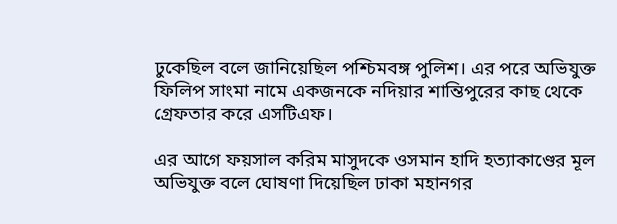ঢুকেছিল বলে জানিয়েছিল পশ্চিমবঙ্গ পুলিশ। এর পরে অভিযুক্ত ফিলিপ সাংমা নামে একজনকে নদিয়ার শান্তিপুরের কাছ থেকে গ্রেফতার করে এসটিএফ।

এর আগে ফয়সাল করিম মাসুদকে ওসমান হাদি হত্যাকাণ্ডের মূল অভিযুক্ত বলে ঘোষণা দিয়েছিল ঢাকা মহানগর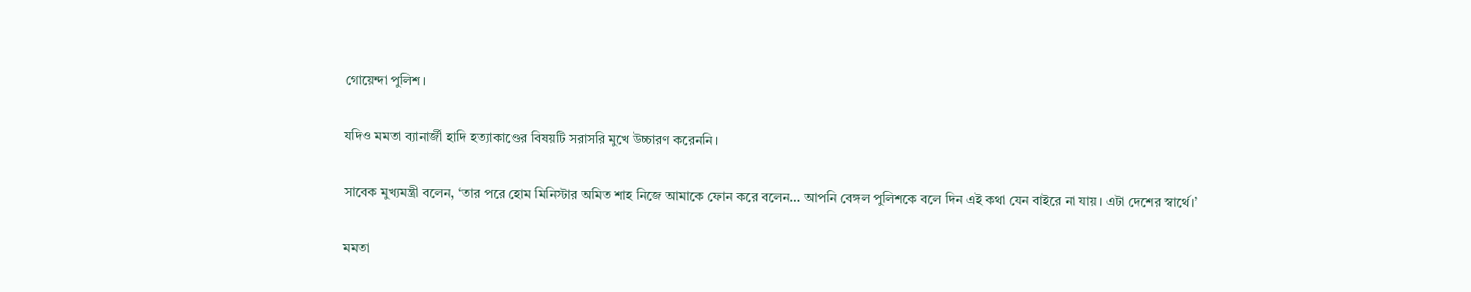গোয়েন্দা পুলিশ।

যদিও মমতা ব্যানার্জী হাদি হত্যাকাণ্ডের বিষয়টি সরাসরি মুখে উচ্চারণ করেননি।

সাবেক মুখ্যমন্ত্রী বলেন, ‘তার পরে হোম মিনিস্টার অমিত শাহ নিজে আমাকে ফোন করে বলেন… আপনি বেঙ্গল পুলিশকে বলে দিন এই কথা যেন বাইরে না যায়। এটা দেশের স্বার্থে।’

মমতা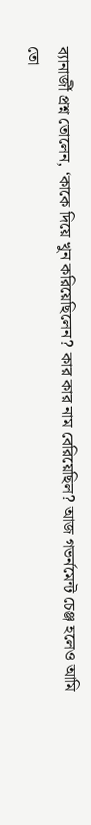ব্যানার্জী প্রশ্ন তোলেন, ‘কাকে দিয়ে খুন করিয়েছিলেন? কার কার নাম বেরিয়েছিল? আজ গভর্নমেন্ট চেঞ্জ হলেও আমি তো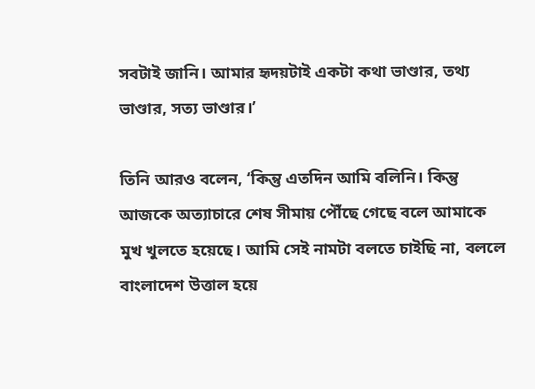সবটাই জানি। আমার হৃদয়টাই একটা কথা ভাণ্ডার, তথ্য ভাণ্ডার, সত্য ভাণ্ডার।’

তিনি আরও বলেন, ‘কিন্তু এতদিন আমি বলিনি। কিন্তু আজকে অত্যাচারে শেষ সীমায় পৌঁছে গেছে বলে আমাকে মুখ খুলতে হয়েছে। আমি সেই নামটা বলতে চাইছি না, বললে বাংলাদেশ উত্তাল হয়ে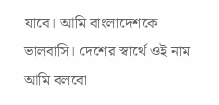যাবে। আমি বাংলাদেশকে ভালবাসি। দেশের স্বার্থে ওই নাম আমি বলবো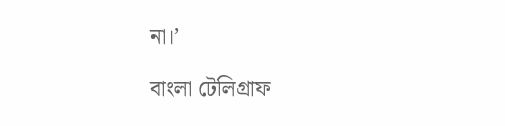না।’

বাংলা টেলিগ্রাফ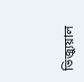ভিজ্যুয়াল